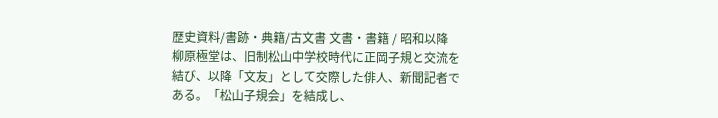歴史資料/書跡・典籍/古文書 文書・書籍 / 昭和以降
柳原極堂は、旧制松山中学校時代に正岡子規と交流を結び、以降「文友」として交際した俳人、新聞記者である。「松山子規会」を結成し、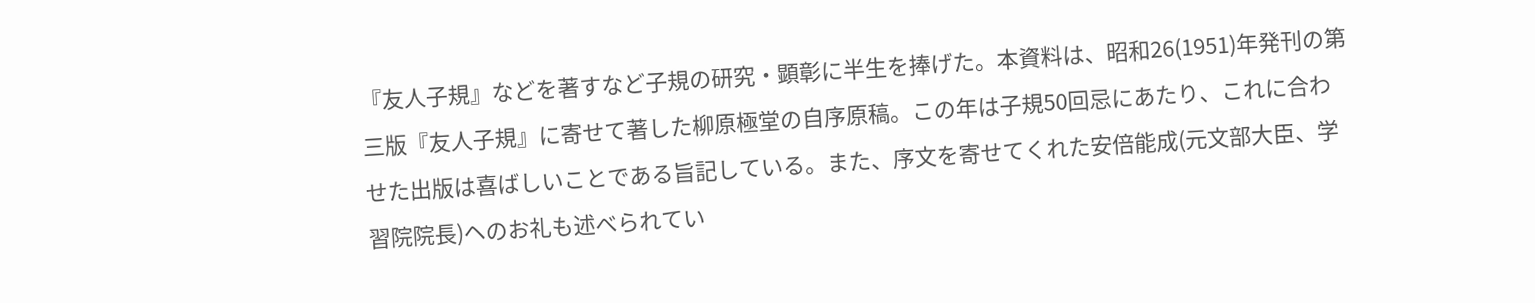『友人子規』などを著すなど子規の研究・顕彰に半生を捧げた。本資料は、昭和26(1951)年発刊の第三版『友人子規』に寄せて著した柳原極堂の自序原稿。この年は子規50回忌にあたり、これに合わせた出版は喜ばしいことである旨記している。また、序文を寄せてくれた安倍能成(元文部大臣、学習院院長)ヘのお礼も述べられてい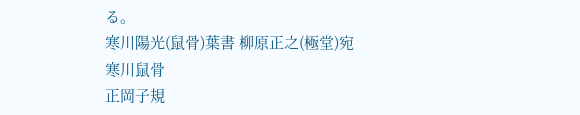る。
寒川陽光(鼠骨)葉書 柳原正之(極堂)宛
寒川鼠骨
正岡子規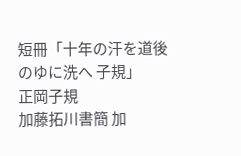短冊「十年の汗を道後のゆに洗へ 子規」
正岡子規
加藤拓川書簡 加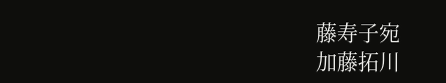藤寿子宛
加藤拓川